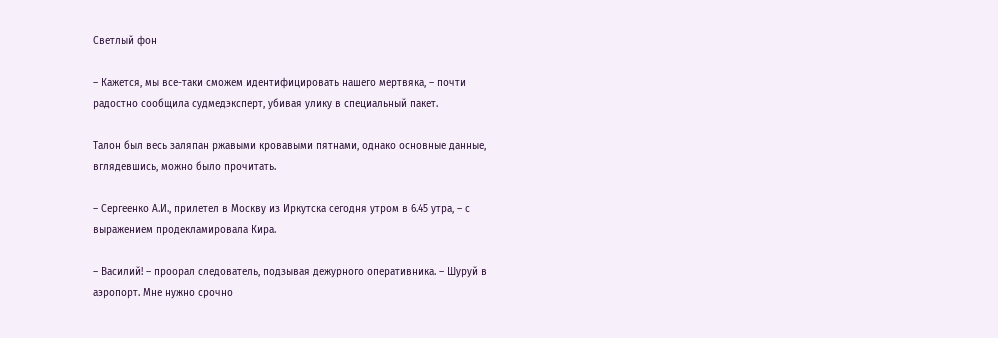Светлый фон

– Кажется, мы все-таки сможем идентифицировать нашего мертвяка, – почти радостно сообщила судмедэксперт, убивая улику в специальный пакет.

Талон был весь заляпан ржавыми кровавыми пятнами, однако основные данные, вглядевшись, можно было прочитать.

– Сергеенко А.И., прилетел в Москву из Иркутска сегодня утром в 6.45 утра, – с выражением продекламировала Кира.

– Василий! – проорал следователь, подзывая дежурного оперативника. – Шуруй в аэропорт. Мне нужно срочно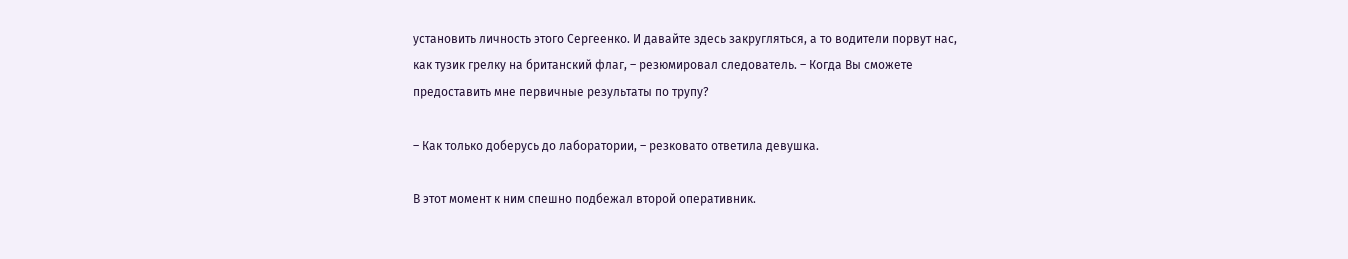установить личность этого Сергеенко. И давайте здесь закругляться, а то водители порвут нас, как тузик грелку на британский флаг, – резюмировал следователь. – Когда Вы сможете предоставить мне первичные результаты по трупу?

– Как только доберусь до лаборатории, – резковато ответила девушка.

В этот момент к ним спешно подбежал второй оперативник.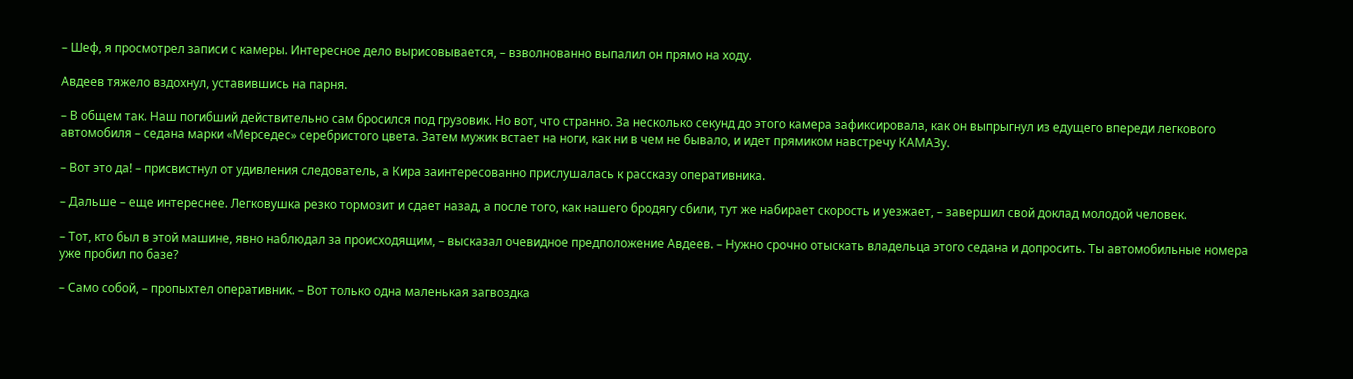– Шеф, я просмотрел записи с камеры. Интересное дело вырисовывается, – взволнованно выпалил он прямо на ходу.

Авдеев тяжело вздохнул, уставившись на парня.

– В общем так. Наш погибший действительно сам бросился под грузовик. Но вот, что странно. За несколько секунд до этого камера зафиксировала, как он выпрыгнул из едущего впереди легкового автомобиля – седана марки «Мерседес» серебристого цвета. Затем мужик встает на ноги, как ни в чем не бывало, и идет прямиком навстречу КАМАЗу.

– Вот это да! – присвистнул от удивления следователь, а Кира заинтересованно прислушалась к рассказу оперативника.

– Дальше – еще интереснее. Легковушка резко тормозит и сдает назад, а после того, как нашего бродягу сбили, тут же набирает скорость и уезжает, – завершил свой доклад молодой человек.

– Тот, кто был в этой машине, явно наблюдал за происходящим, – высказал очевидное предположение Авдеев. – Нужно срочно отыскать владельца этого седана и допросить. Ты автомобильные номера уже пробил по базе?

– Само собой, – пропыхтел оперативник. – Вот только одна маленькая загвоздка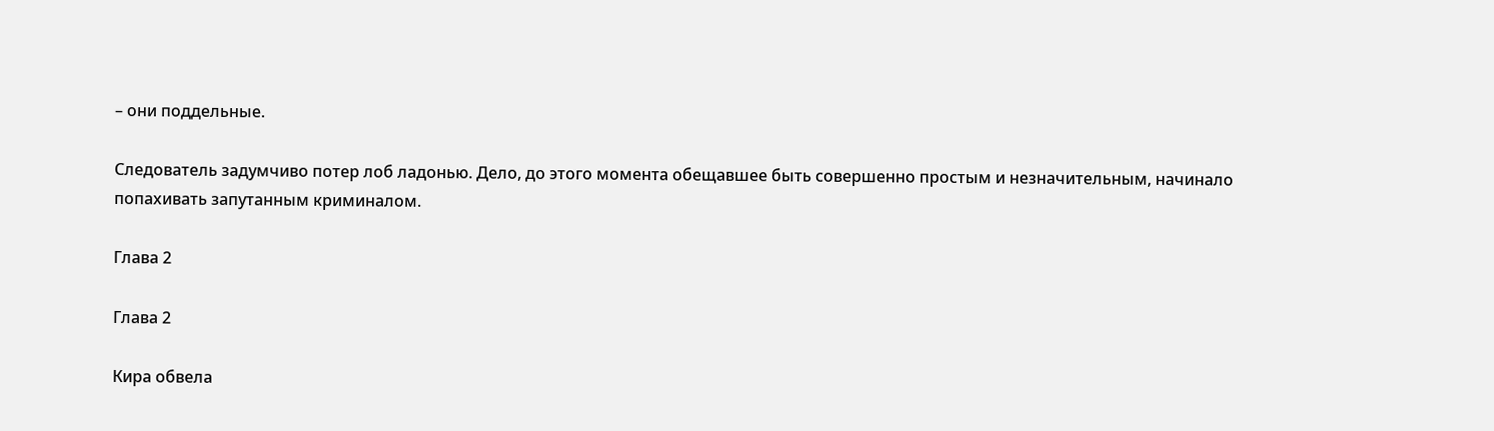– они поддельные.

Следователь задумчиво потер лоб ладонью. Дело, до этого момента обещавшее быть совершенно простым и незначительным, начинало попахивать запутанным криминалом.

Глава 2

Глава 2

Кира обвела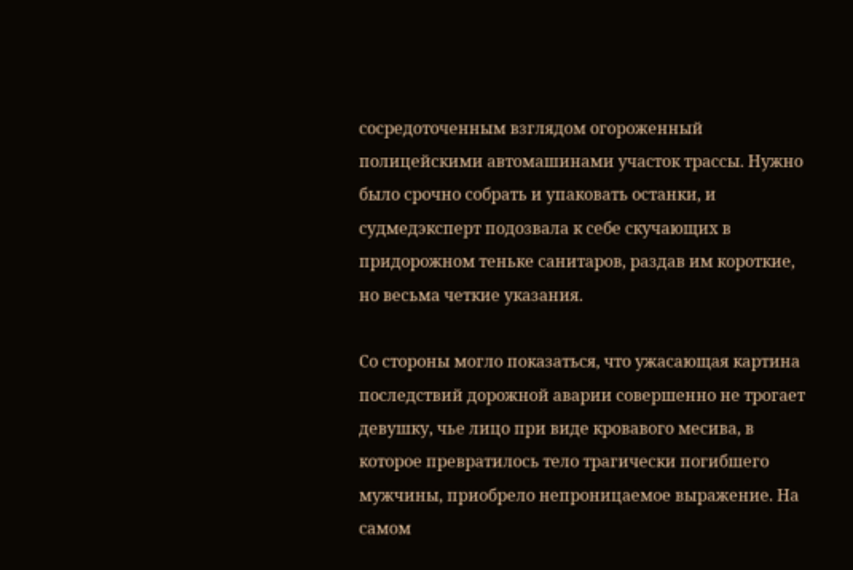сосредоточенным взглядом огороженный полицейскими автомашинами участок трассы. Нужно было срочно собрать и упаковать останки, и судмедэксперт подозвала к себе скучающих в придорожном теньке санитаров, раздав им короткие, но весьма четкие указания.

Со стороны могло показаться, что ужасающая картина последствий дорожной аварии совершенно не трогает девушку, чье лицо при виде кровавого месива, в которое превратилось тело трагически погибшего мужчины, приобрело непроницаемое выражение. На самом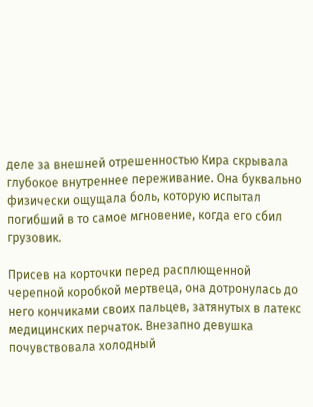деле за внешней отрешенностью Кира скрывала глубокое внутреннее переживание. Она буквально физически ощущала боль, которую испытал погибший в то самое мгновение, когда его сбил грузовик.

Присев на корточки перед расплющенной черепной коробкой мертвеца, она дотронулась до него кончиками своих пальцев, затянутых в латекс медицинских перчаток. Внезапно девушка почувствовала холодный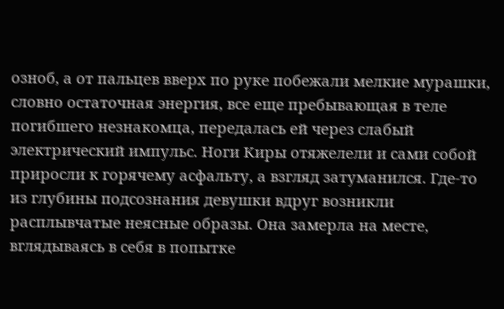озноб, а от пальцев вверх по руке побежали мелкие мурашки, словно остаточная энергия, все еще пребывающая в теле погибшего незнакомца, передалась ей через слабый электрический импульс. Ноги Киры отяжелели и сами собой приросли к горячему асфальту, а взгляд затуманился. Где-то из глубины подсознания девушки вдруг возникли расплывчатые неясные образы. Она замерла на месте, вглядываясь в себя в попытке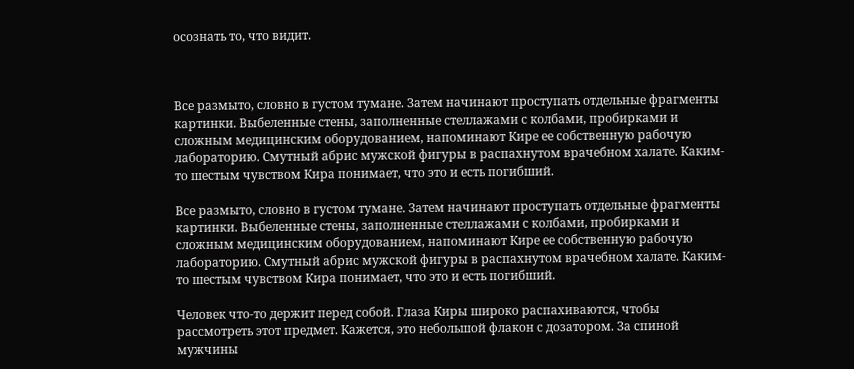осознать то, что видит.



Все размыто, словно в густом тумане. Затем начинают проступать отдельные фрагменты картинки. Выбеленные стены, заполненные стеллажами с колбами, пробирками и сложным медицинским оборудованием, напоминают Кире ее собственную рабочую лабораторию. Смутный абрис мужской фигуры в распахнутом врачебном халате. Каким-то шестым чувством Кира понимает, что это и есть погибший.

Все размыто, словно в густом тумане. Затем начинают проступать отдельные фрагменты картинки. Выбеленные стены, заполненные стеллажами с колбами, пробирками и сложным медицинским оборудованием, напоминают Кире ее собственную рабочую лабораторию. Смутный абрис мужской фигуры в распахнутом врачебном халате. Каким-то шестым чувством Кира понимает, что это и есть погибший.

Человек что-то держит перед собой. Глаза Киры широко распахиваются, чтобы рассмотреть этот предмет. Кажется, это небольшой флакон с дозатором. За спиной мужчины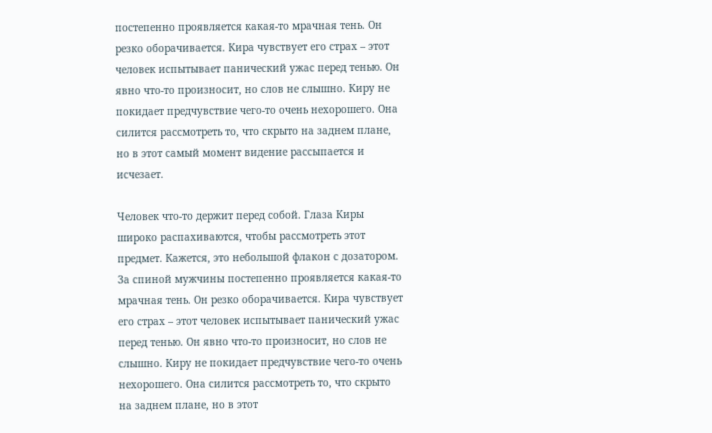постепенно проявляется какая-то мрачная тень. Он резко оборачивается. Кира чувствует его страх – этот человек испытывает панический ужас перед тенью. Он явно что-то произносит, но слов не слышно. Киру не покидает предчувствие чего-то очень нехорошего. Она силится рассмотреть то, что скрыто на заднем плане, но в этот самый момент видение рассыпается и исчезает.

Человек что-то держит перед собой. Глаза Киры широко распахиваются, чтобы рассмотреть этот предмет. Кажется, это небольшой флакон с дозатором. За спиной мужчины постепенно проявляется какая-то мрачная тень. Он резко оборачивается. Кира чувствует его страх – этот человек испытывает панический ужас перед тенью. Он явно что-то произносит, но слов не слышно. Киру не покидает предчувствие чего-то очень нехорошего. Она силится рассмотреть то, что скрыто на заднем плане, но в этот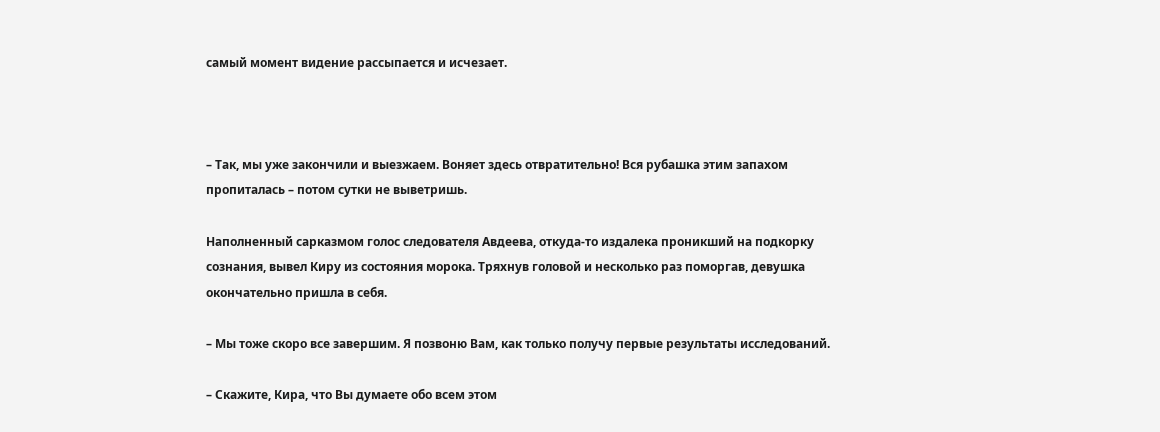самый момент видение рассыпается и исчезает.



– Так, мы уже закончили и выезжаем. Воняет здесь отвратительно! Вся рубашка этим запахом пропиталась – потом сутки не выветришь.

Наполненный сарказмом голос следователя Авдеева, откуда-то издалека проникший на подкорку сознания, вывел Киру из состояния морока. Тряхнув головой и несколько раз поморгав, девушка окончательно пришла в себя.

– Мы тоже скоро все завершим. Я позвоню Вам, как только получу первые результаты исследований.

– Скажите, Кира, что Вы думаете обо всем этом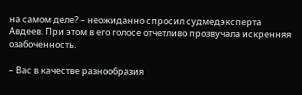на самом деле? – неожиданно спросил судмедэксперта Авдеев. При этом в его голосе отчетливо прозвучала искренняя озабоченность.

– Вас в качестве разнообразия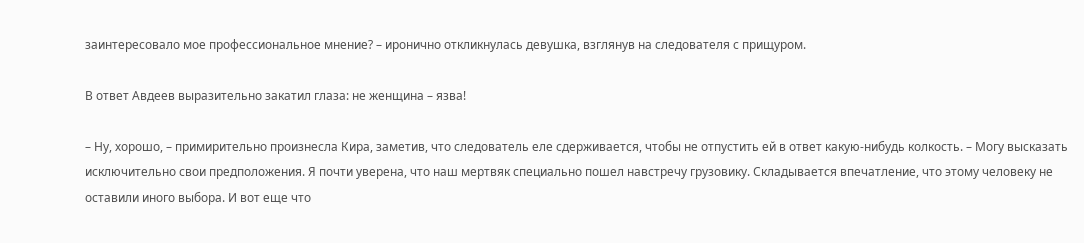заинтересовало мое профессиональное мнение? – иронично откликнулась девушка, взглянув на следователя с прищуром.

В ответ Авдеев выразительно закатил глаза: не женщина – язва!

– Ну, хорошо, – примирительно произнесла Кира, заметив, что следователь еле сдерживается, чтобы не отпустить ей в ответ какую-нибудь колкость. – Могу высказать исключительно свои предположения. Я почти уверена, что наш мертвяк специально пошел навстречу грузовику. Складывается впечатление, что этому человеку не оставили иного выбора. И вот еще что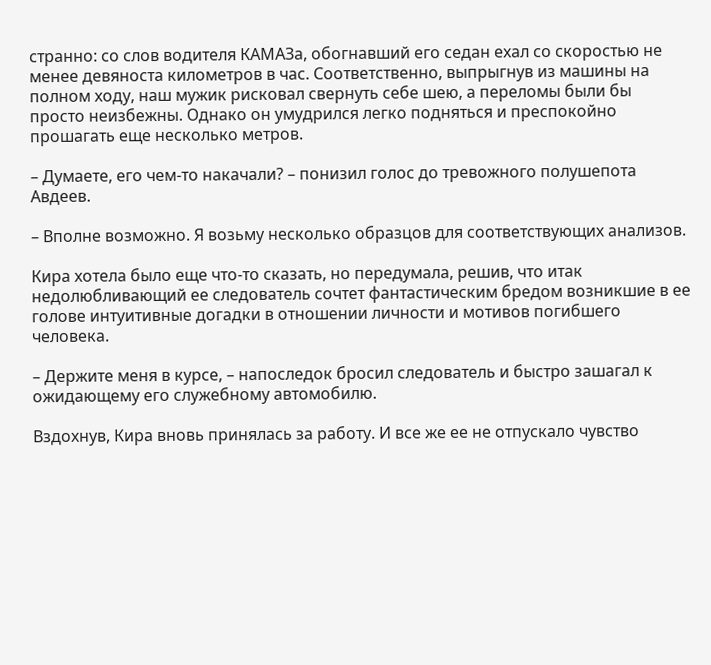странно: со слов водителя КАМАЗа, обогнавший его седан ехал со скоростью не менее девяноста километров в час. Соответственно, выпрыгнув из машины на полном ходу, наш мужик рисковал свернуть себе шею, а переломы были бы просто неизбежны. Однако он умудрился легко подняться и преспокойно прошагать еще несколько метров.

– Думаете, его чем-то накачали? – понизил голос до тревожного полушепота Авдеев.

– Вполне возможно. Я возьму несколько образцов для соответствующих анализов.

Кира хотела было еще что-то сказать, но передумала, решив, что итак недолюбливающий ее следователь сочтет фантастическим бредом возникшие в ее голове интуитивные догадки в отношении личности и мотивов погибшего человека.

– Держите меня в курсе, – напоследок бросил следователь и быстро зашагал к ожидающему его служебному автомобилю.

Вздохнув, Кира вновь принялась за работу. И все же ее не отпускало чувство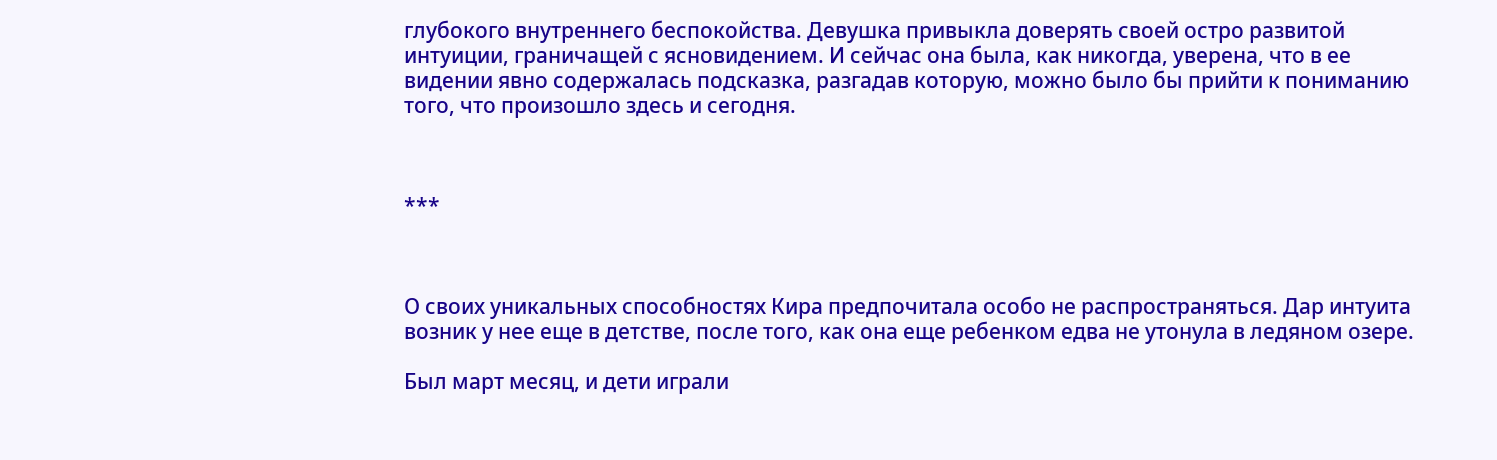глубокого внутреннего беспокойства. Девушка привыкла доверять своей остро развитой интуиции, граничащей с ясновидением. И сейчас она была, как никогда, уверена, что в ее видении явно содержалась подсказка, разгадав которую, можно было бы прийти к пониманию того, что произошло здесь и сегодня.



***



О своих уникальных способностях Кира предпочитала особо не распространяться. Дар интуита возник у нее еще в детстве, после того, как она еще ребенком едва не утонула в ледяном озере.

Был март месяц, и дети играли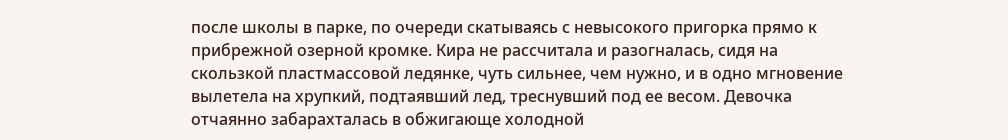после школы в парке, по очереди скатываясь с невысокого пригорка прямо к прибрежной озерной кромке. Кира не рассчитала и разогналась, сидя на скользкой пластмассовой ледянке, чуть сильнее, чем нужно, и в одно мгновение вылетела на хрупкий, подтаявший лед, треснувший под ее весом. Девочка отчаянно забарахталась в обжигающе холодной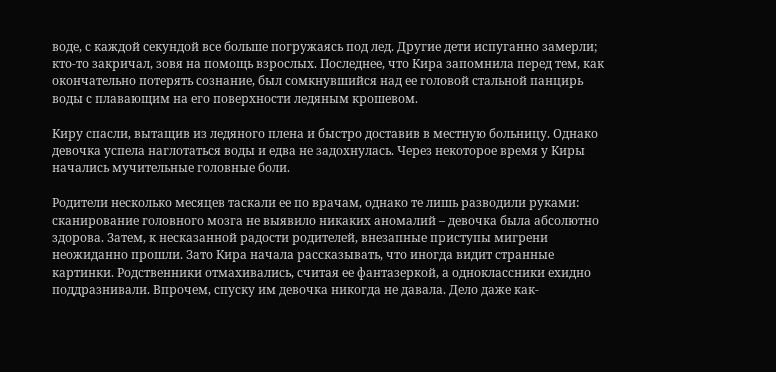воде, с каждой секундой все больше погружаясь под лед. Другие дети испуганно замерли; кто-то закричал, зовя на помощь взрослых. Последнее, что Кира запомнила перед тем, как окончательно потерять сознание, был сомкнувшийся над ее головой стальной панцирь воды с плавающим на его поверхности ледяным крошевом.

Киру спасли, вытащив из ледяного плена и быстро доставив в местную больницу. Однако девочка успела наглотаться воды и едва не задохнулась. Через некоторое время у Киры начались мучительные головные боли.

Родители несколько месяцев таскали ее по врачам, однако те лишь разводили руками: сканирование головного мозга не выявило никаких аномалий – девочка была абсолютно здорова. Затем, к несказанной радости родителей, внезапные приступы мигрени неожиданно прошли. Зато Кира начала рассказывать, что иногда видит странные картинки. Родственники отмахивались, считая ее фантазеркой, а одноклассники ехидно поддразнивали. Впрочем, спуску им девочка никогда не давала. Дело даже как-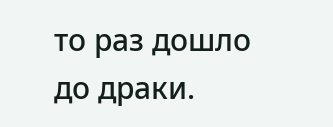то раз дошло до драки.